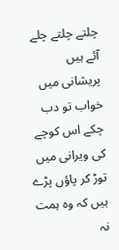چلتے چلتے چلے آئے ہیں پریشانی میں
خواب تو دب چکے اس کوچے کی ویرانی میں
توڑ کر پاؤں پڑے ہیں کہ وہ ہمت نہ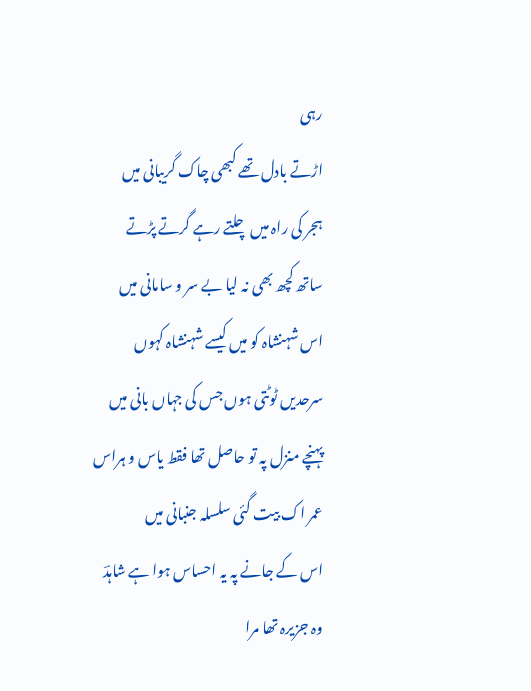رہی
اڑتے بادل تھے کبھی چاک گریبانی میں
ہجر کی راہ میں چلتے رہے گرتے پڑتے
ساتھ کچھ بھی نہ لیا بے سر و سامانی میں
اس شہنشاہ کو میں کیسے شہنشاہ کہوں
سرحدیں ٹوٹتی ہوں جس کی جہاں بانی میں
پہنچے منزل پہ تو حاصل تھا فقط یاس و ہراس
عمر اک بیت گئی سلسلہ جنبانی میں
اس کے جانے پہ یہ احساس ہوا ہے شاہدؔ
وہ جزیرہ تھا مرا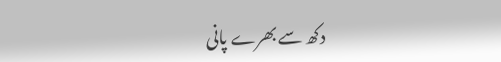دکھ سے بھرے پانی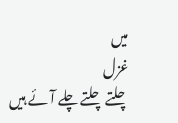میں
غزل
چلتے چلتے چلے آئے ہیں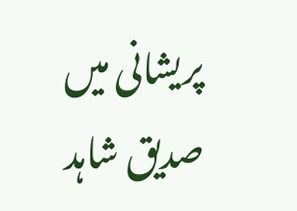پریشانی میں
صدیق شاہد